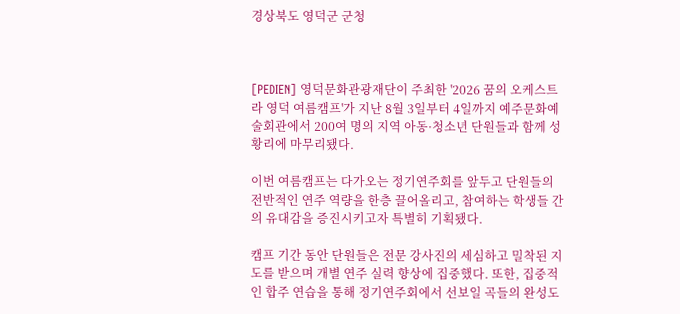경상북도 영덕군 군청



[PEDIEN] 영덕문화관광재단이 주최한 '2026 꿈의 오케스트라 영덕 여름캠프'가 지난 8월 3일부터 4일까지 예주문화예술회관에서 200여 명의 지역 아동·청소년 단원들과 함께 성황리에 마무리됐다.

이번 여름캠프는 다가오는 정기연주회를 앞두고 단원들의 전반적인 연주 역량을 한층 끌어올리고, 참여하는 학생들 간의 유대감을 증진시키고자 특별히 기획됐다.

캠프 기간 동안 단원들은 전문 강사진의 세심하고 밀착된 지도를 받으며 개별 연주 실력 향상에 집중했다. 또한, 집중적인 합주 연습을 통해 정기연주회에서 선보일 곡들의 완성도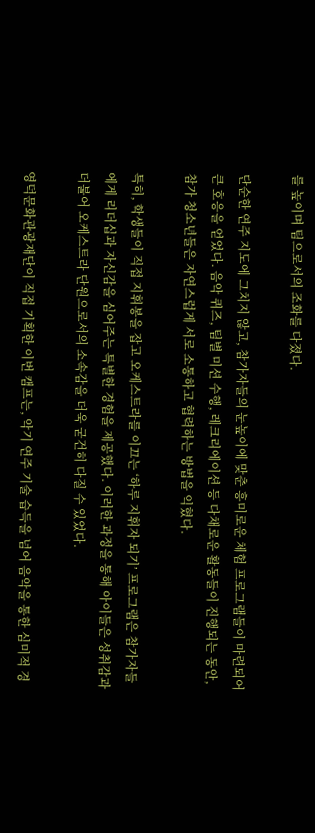를 높이며 팀으로서의 조화를 다졌다.

단순한 연주 지도에 그치지 않고, 참가자들의 눈높이에 맞춘 흥미로운 체험 프로그램들이 마련되어 큰 호응을 얻었다. 음악 퀴즈, 팀별 미션 수행, 레크리에이션 등 다채로운 활동들이 진행되는 동안, 참가 청소년들은 자연스럽게 서로 소통하고 협력하는 방법을 익혔다.

특히, 학생들이 직접 지휘봉을 잡고 오케스트라를 이끄는 ‘하루 지휘자 되기’ 프로그램은 참가자들에게 리더십과 자신감을 심어주는 특별한 경험을 제공했다. 이러한 과정을 통해 아이들은 성취감과 더불어 오케스트라 단원으로서의 소속감을 더욱 굳건히 다질 수 있었다.

영덕문화관광재단이 직접 기획한 이번 캠프는, 악기 연주 기술 습득을 넘어 음악을 통한 심미적 경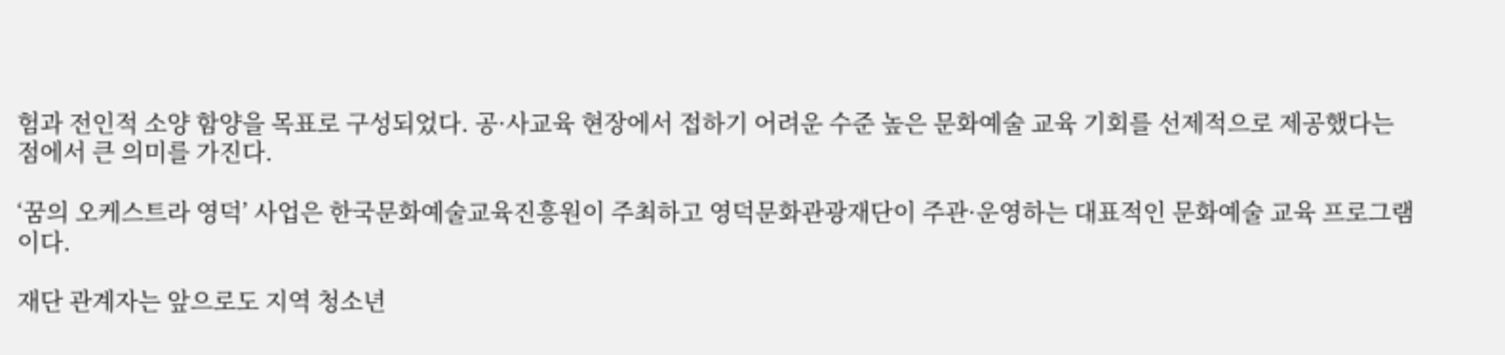험과 전인적 소양 함양을 목표로 구성되었다. 공·사교육 현장에서 접하기 어려운 수준 높은 문화예술 교육 기회를 선제적으로 제공했다는 점에서 큰 의미를 가진다.

‘꿈의 오케스트라 영덕’ 사업은 한국문화예술교육진흥원이 주최하고 영덕문화관광재단이 주관·운영하는 대표적인 문화예술 교육 프로그램이다.

재단 관계자는 앞으로도 지역 청소년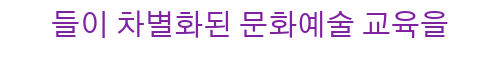들이 차별화된 문화예술 교육을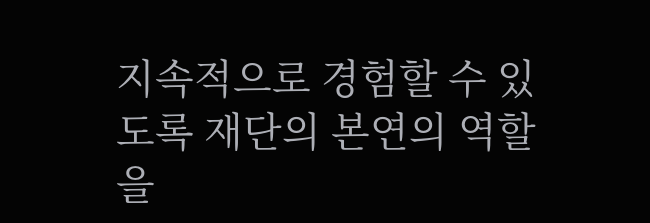지속적으로 경험할 수 있도록 재단의 본연의 역할을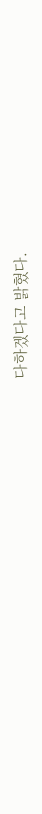다하겠다고 밝혔다.